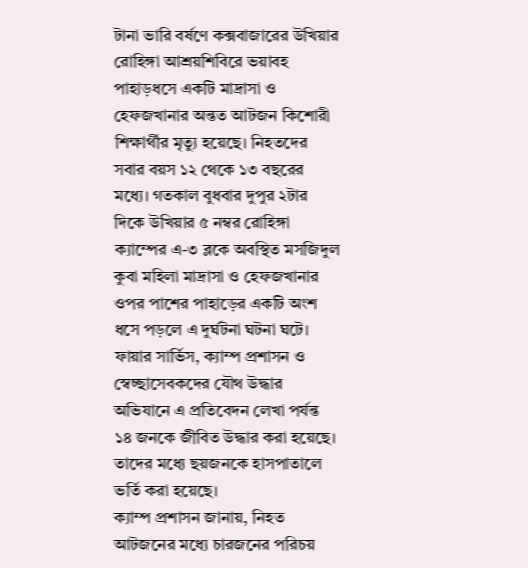টানা ভারি বর্ষণে কক্সবাজারের উখিয়ার রোহিঙ্গা আশ্রয়শিবিরে ভয়াবহ পাহাড়ধসে একটি মাদ্রাসা ও হেফজখানার অন্তত আটজন কিশোরী শিক্ষার্থীর মৃত্যু হয়েছে। নিহতদের সবার বয়স ১২ থেকে ১৩ বছরের মধ্যে। গতকাল বুধবার দুপুর ২টার দিকে উখিয়ার ৫ নম্বর রোহিঙ্গা ক্যাম্পের এ-৩ ব্লকে অবস্থিত মসজিদুল কুবা মহিলা মাদ্রাসা ও হেফজখানার ওপর পাশের পাহাড়ের একটি অংশ ধসে পড়লে এ দুর্ঘটনা ঘটনা ঘটে। ফায়ার সার্ভিস, ক্যাম্প প্রশাসন ও স্বেচ্ছাসেবকদের যৌথ উদ্ধার অভিযানে এ প্রতিবেদন লেখা পর্যন্ত ১৪ জনকে জীবিত উদ্ধার করা হয়েছে। তাদের মধ্যে ছয়জনকে হাসপাতালে ভর্তি করা হয়েছে।
ক্যাম্প প্রশাসন জানায়, নিহত আটজনের মধ্যে চারজনের পরিচয়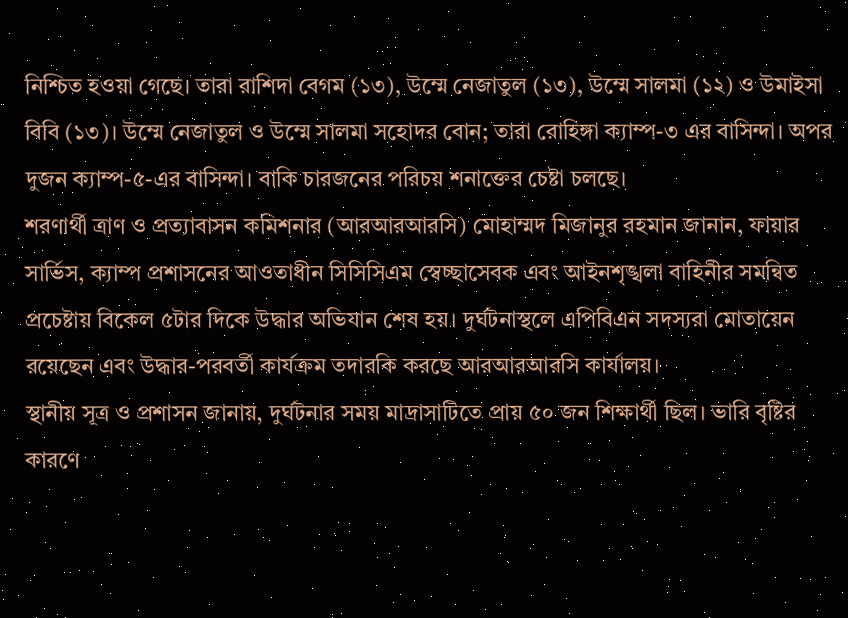নিশ্চিত হওয়া গেছে। তারা রাশিদা বেগম (১৩), উম্মে নেজাতুল (১৩), উম্মে সালমা (১২) ও উমাইসা বিবি (১৩)। উম্মে নেজাতুল ও উম্মে সালমা সহোদর বোন; তারা রোহিঙ্গা ক্যাম্প-৩ এর বাসিন্দা। অপর দুজন ক্যাম্প-৫-এর বাসিন্দা। বাকি চারজনের পরিচয় শনাক্তের চেষ্টা চলছে।
শরণার্থী ত্রাণ ও প্রত্যাবাসন কমিশনার (আরআরআরসি) মোহাম্মদ মিজানুর রহমান জানান, ফায়ার সার্ভিস, ক্যাম্প প্রশাসনের আওতাধীন সিসিসিএম স্বেচ্ছাসেবক এবং আইনশৃঙ্খলা বাহিনীর সমন্বিত প্রচেষ্টায় বিকেল ৫টার দিকে উদ্ধার অভিযান শেষ হয়। দুর্ঘটনাস্থলে এপিবিএন সদস্যরা মোতায়েন রয়েছেন এবং উদ্ধার-পরবর্তী কার্যক্রম তদারকি করছে আরআরআরসি কার্যালয়।
স্থানীয় সূত্র ও প্রশাসন জানায়, দুর্ঘটনার সময় মাদ্রাসাটিতে প্রায় ৫০ জন শিক্ষার্থী ছিল। ভারি বৃষ্টির কারণে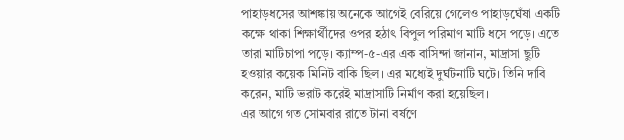পাহাড়ধসের আশঙ্কায় অনেকে আগেই বেরিয়ে গেলেও পাহাড়ঘেঁষা একটি কক্ষে থাকা শিক্ষার্থীদের ওপর হঠাৎ বিপুল পরিমাণ মাটি ধসে পড়ে। এতে তারা মাটিচাপা পড়ে। ক্যাম্প-৫-এর এক বাসিন্দা জানান, মাদ্রাসা ছুটি হওয়ার কয়েক মিনিট বাকি ছিল। এর মধ্যেই দুর্ঘটনাটি ঘটে। তিনি দাবি করেন, মাটি ভরাট করেই মাদ্রাসাটি নির্মাণ করা হয়েছিল।
এর আগে গত সোমবার রাতে টানা বর্ষণে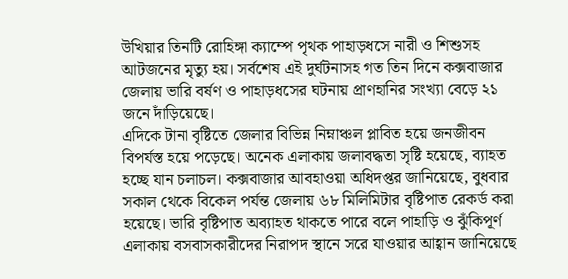উখিয়ার তিনটি রোহিঙ্গা ক্যাম্পে পৃথক পাহাড়ধসে নারী ও শিশুসহ আটজনের মৃত্যু হয়। সর্বশেষ এই দুর্ঘটনাসহ গত তিন দিনে কক্সবাজার জেলায় ভারি বর্ষণ ও পাহাড়ধসের ঘটনায় প্রাণহানির সংখ্যা বেড়ে ২১ জনে দাঁড়িয়েছে।
এদিকে টানা বৃষ্টিতে জেলার বিভিন্ন নিম্নাঞ্চল প্লাবিত হয়ে জনজীবন বিপর্যস্ত হয়ে পড়েছে। অনেক এলাকায় জলাবদ্ধতা সৃষ্টি হয়েছে, ব্যাহত হচ্ছে যান চলাচল। কক্সবাজার আবহাওয়া অধিদপ্তর জানিয়েছে, বুধবার সকাল থেকে বিকেল পর্যন্ত জেলায় ৬৮ মিলিমিটার বৃষ্টিপাত রেকর্ড করা হয়েছে। ভারি বৃষ্টিপাত অব্যাহত থাকতে পারে বলে পাহাড়ি ও ঝুঁকিপূর্ণ এলাকায় বসবাসকারীদের নিরাপদ স্থানে সরে যাওয়ার আহ্বান জানিয়েছে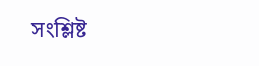সংশ্লিষ্ট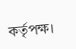কর্তৃপক্ষ।